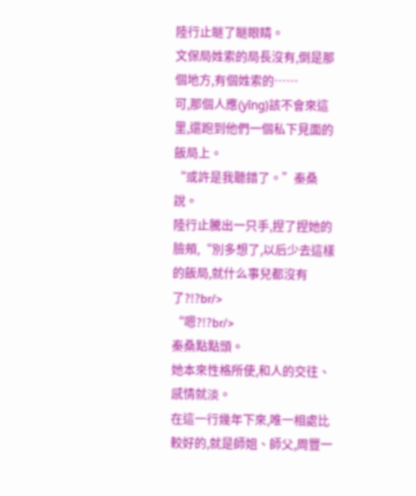陸行止瞇了瞇眼睛。
文保局姓索的局長沒有,倒是那個地方,有個姓索的……
可,那個人應(yīng)該不會來這里,還跑到他們一個私下見面的飯局上。
“或許是我聽錯了。”秦桑說。
陸行止騰出一只手,捏了捏她的臉頰,“別多想了,以后少去這樣的飯局,就什么事兒都沒有了?!?br/>
“嗯?!?br/>
秦桑點點頭。
她本來性格所使,和人的交往、感情就淡。
在這一行幾年下來,唯一相處比較好的,就是師姐、師父,周豐一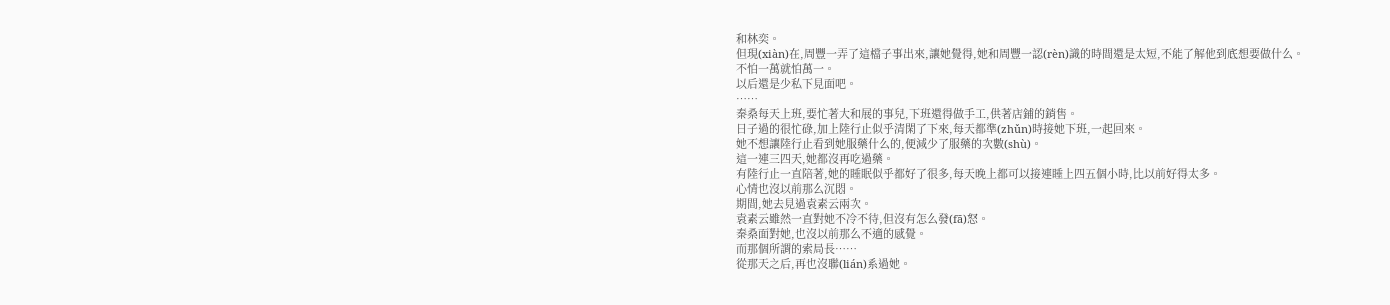和林奕。
但現(xiàn)在,周豐一弄了這檔子事出來,讓她覺得,她和周豐一認(rèn)識的時間還是太短,不能了解他到底想要做什么。
不怕一萬就怕萬一。
以后還是少私下見面吧。
……
秦桑每天上班,要忙著大和展的事兒,下班還得做手工,供著店鋪的銷售。
日子過的很忙碌,加上陸行止似乎清閑了下來,每天都準(zhǔn)時接她下班,一起回來。
她不想讓陸行止看到她服藥什么的,便減少了服藥的次數(shù)。
這一連三四天,她都沒再吃過藥。
有陸行止一直陪著,她的睡眠似乎都好了很多,每天晚上都可以接連睡上四五個小時,比以前好得太多。
心情也沒以前那么沉悶。
期間,她去見過袁素云兩次。
袁素云雖然一直對她不冷不待,但沒有怎么發(fā)怒。
秦桑面對她,也沒以前那么不適的感覺。
而那個所謂的索局長……
從那天之后,再也沒聯(lián)系過她。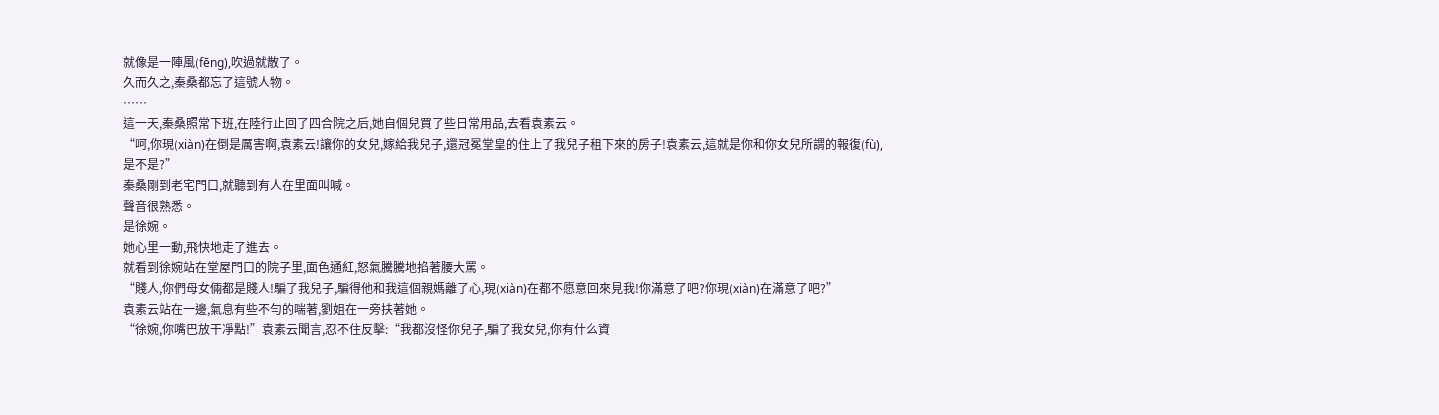就像是一陣風(fēng),吹過就散了。
久而久之,秦桑都忘了這號人物。
……
這一天,秦桑照常下班,在陸行止回了四合院之后,她自個兒買了些日常用品,去看袁素云。
“呵,你現(xiàn)在倒是厲害啊,袁素云!讓你的女兒,嫁給我兒子,還冠冕堂皇的住上了我兒子租下來的房子!袁素云,這就是你和你女兒所謂的報復(fù),是不是?”
秦桑剛到老宅門口,就聽到有人在里面叫喊。
聲音很熟悉。
是徐婉。
她心里一動,飛快地走了進去。
就看到徐婉站在堂屋門口的院子里,面色通紅,怒氣騰騰地掐著腰大罵。
“賤人,你們母女倆都是賤人!騙了我兒子,騙得他和我這個親媽離了心,現(xiàn)在都不愿意回來見我!你滿意了吧?你現(xiàn)在滿意了吧?”
袁素云站在一邊,氣息有些不勻的喘著,劉姐在一旁扶著她。
“徐婉,你嘴巴放干凈點!”袁素云聞言,忍不住反擊:“我都沒怪你兒子,騙了我女兒,你有什么資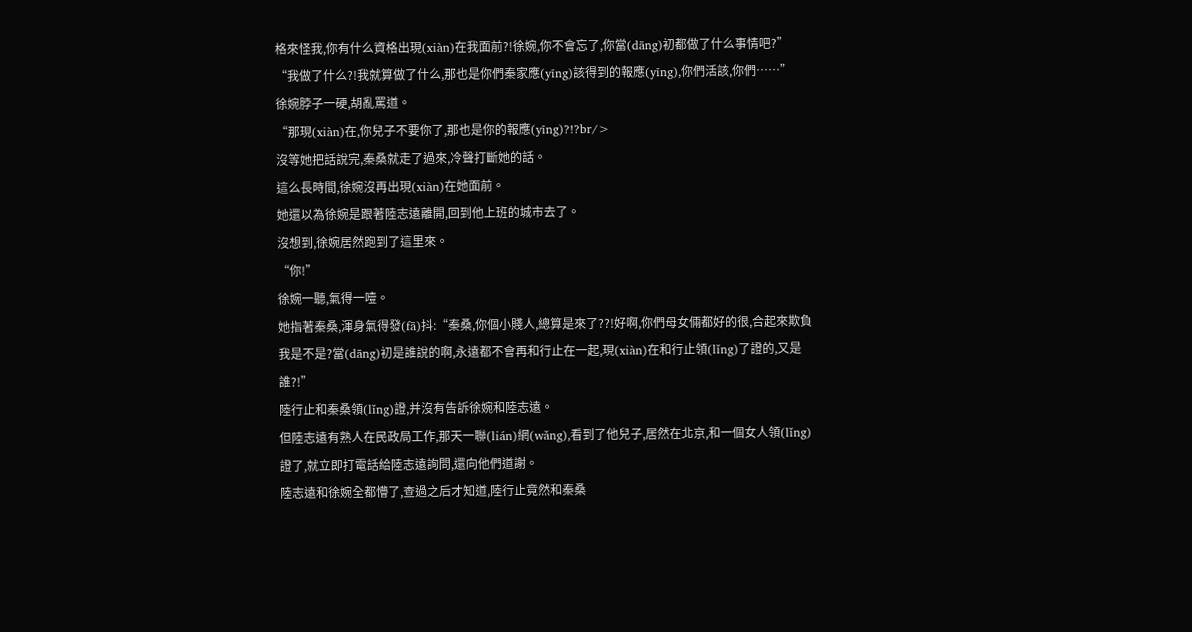格來怪我,你有什么資格出現(xiàn)在我面前?!徐婉,你不會忘了,你當(dāng)初都做了什么事情吧?”
“我做了什么?!我就算做了什么,那也是你們秦家應(yīng)該得到的報應(yīng),你們活該,你們……”
徐婉脖子一硬,胡亂罵道。
“那現(xiàn)在,你兒子不要你了,那也是你的報應(yīng)?!?br/>
沒等她把話說完,秦桑就走了過來,冷聲打斷她的話。
這么長時間,徐婉沒再出現(xiàn)在她面前。
她還以為徐婉是跟著陸志遠離開,回到他上班的城市去了。
沒想到,徐婉居然跑到了這里來。
“你!”
徐婉一聽,氣得一噎。
她指著秦桑,渾身氣得發(fā)抖:“秦桑,你個小賤人,總算是來了??!好啊,你們母女倆都好的很,合起來欺負我是不是?當(dāng)初是誰說的啊,永遠都不會再和行止在一起,現(xiàn)在和行止領(lǐng)了證的,又是誰?!”
陸行止和秦桑領(lǐng)證,并沒有告訴徐婉和陸志遠。
但陸志遠有熟人在民政局工作,那天一聯(lián)網(wǎng),看到了他兒子,居然在北京,和一個女人領(lǐng)證了,就立即打電話給陸志遠詢問,還向他們道謝。
陸志遠和徐婉全都懵了,查過之后才知道,陸行止竟然和秦桑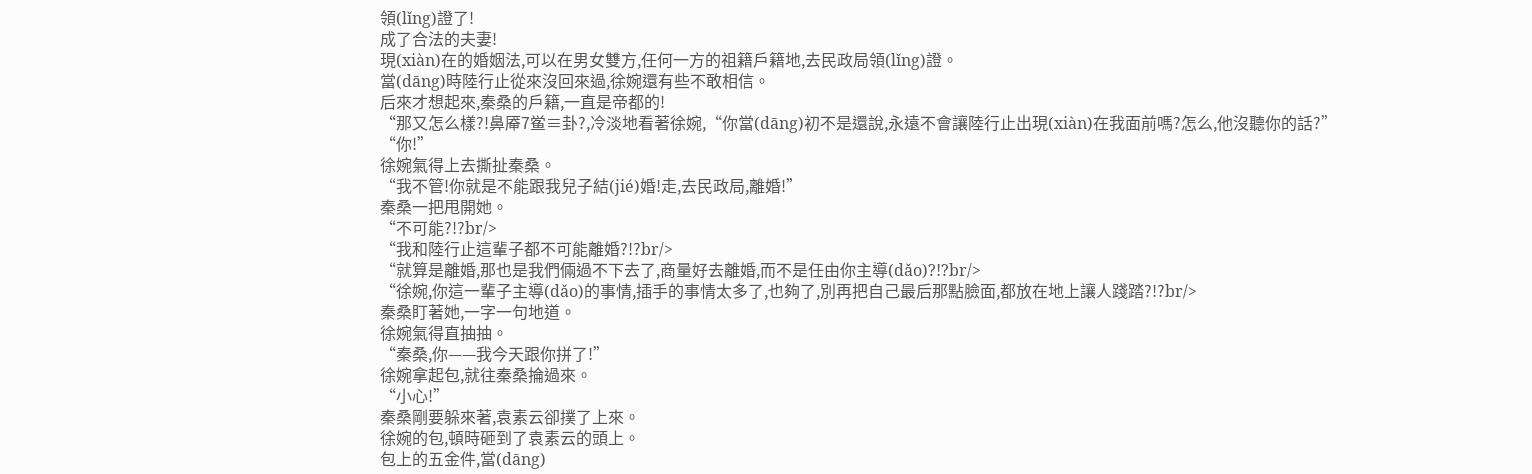領(lǐng)證了!
成了合法的夫妻!
現(xiàn)在的婚姻法,可以在男女雙方,任何一方的祖籍戶籍地,去民政局領(lǐng)證。
當(dāng)時陸行止從來沒回來過,徐婉還有些不敢相信。
后來才想起來,秦桑的戶籍,一直是帝都的!
“那又怎么樣?!鼻厣7鲎≡卦?,冷淡地看著徐婉,“你當(dāng)初不是還說,永遠不會讓陸行止出現(xiàn)在我面前嗎?怎么,他沒聽你的話?”
“你!”
徐婉氣得上去撕扯秦桑。
“我不管!你就是不能跟我兒子結(jié)婚!走,去民政局,離婚!”
秦桑一把甩開她。
“不可能?!?br/>
“我和陸行止這輩子都不可能離婚?!?br/>
“就算是離婚,那也是我們倆過不下去了,商量好去離婚,而不是任由你主導(dǎo)?!?br/>
“徐婉,你這一輩子主導(dǎo)的事情,插手的事情太多了,也夠了,別再把自己最后那點臉面,都放在地上讓人踐踏?!?br/>
秦桑盯著她,一字一句地道。
徐婉氣得直抽抽。
“秦桑,你——我今天跟你拼了!”
徐婉拿起包,就往秦桑掄過來。
“小心!”
秦桑剛要躲來著,袁素云卻撲了上來。
徐婉的包,頓時砸到了袁素云的頭上。
包上的五金件,當(dāng)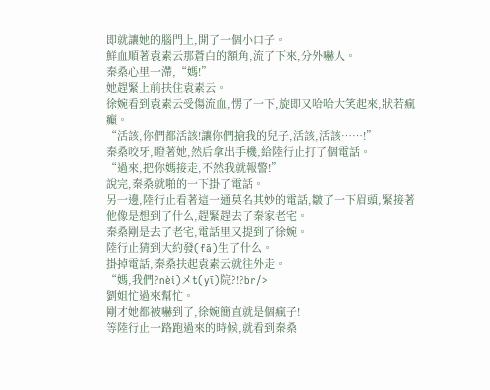即就讓她的腦門上,開了一個小口子。
鮮血順著袁素云那蒼白的額角,流了下來,分外嚇人。
秦桑心里一滯,“媽!”
她趕緊上前扶住袁素云。
徐婉看到袁素云受傷流血,愣了一下,旋即又哈哈大笑起來,狀若瘋癲。
“活該,你們都活該!讓你們搶我的兒子,活該,活該……!”
秦桑咬牙,瞪著她,然后拿出手機,給陸行止打了個電話。
“過來,把你媽接走,不然我就報警!”
說完,秦桑就啪的一下掛了電話。
另一邊,陸行止看著這一通莫名其妙的電話,皺了一下眉頭,緊接著他像是想到了什么,趕緊趕去了秦家老宅。
秦桑剛是去了老宅,電話里又提到了徐婉。
陸行止猜到大約發(fā)生了什么。
掛掉電話,秦桑扶起袁素云就往外走。
“媽,我們?nèi)メt(yī)院?!?br/>
劉姐忙過來幫忙。
剛才她都被嚇到了,徐婉簡直就是個瘋子!
等陸行止一路跑過來的時候,就看到秦桑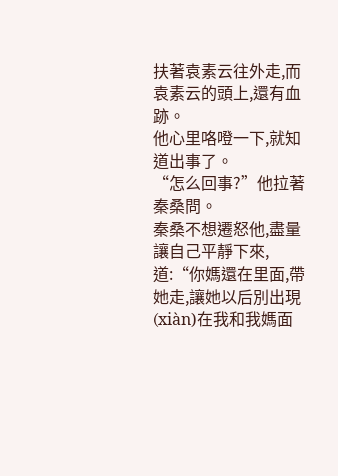扶著袁素云往外走,而袁素云的頭上,還有血跡。
他心里咯噔一下,就知道出事了。
“怎么回事?”他拉著秦桑問。
秦桑不想遷怒他,盡量讓自己平靜下來,道:“你媽還在里面,帶她走,讓她以后別出現(xiàn)在我和我媽面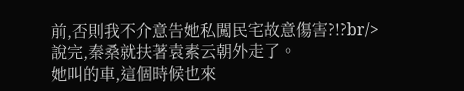前,否則我不介意告她私闖民宅故意傷害?!?br/>
說完,秦桑就扶著袁素云朝外走了。
她叫的車,這個時候也來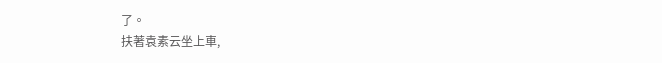了。
扶著袁素云坐上車,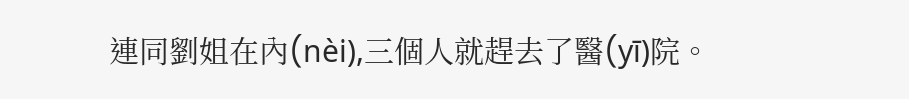連同劉姐在內(nèi),三個人就趕去了醫(yī)院。